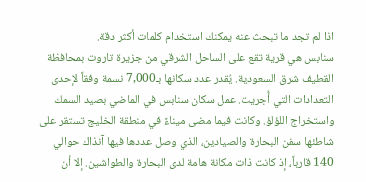اذا لم تجد ما تبحث عنه يمكنك استخدام كلمات أكثر دقة.
سنابس هي قرية تقع على الساحل الشرقي من جزيرة تاروت بمحافظة القطيف شرق السعودية. يُقدر عدد سكانها بـ7,000 نسمة وفقاً لإحدى التعدادات التي أُجريت. عمل سكان سنابس في الماضي بصيد السمك واستخراج اللؤلؤ. وكانت فيما مضى ميناءً في منطقة الخليج تستقر على شاطئها سفن البحارة والصيادين، الذي وصل عددها فيها آنذاك حوالي 140 قارباً، إذ كانت ذات مكانة هامة لدى البحارة والطواشين. إلا أن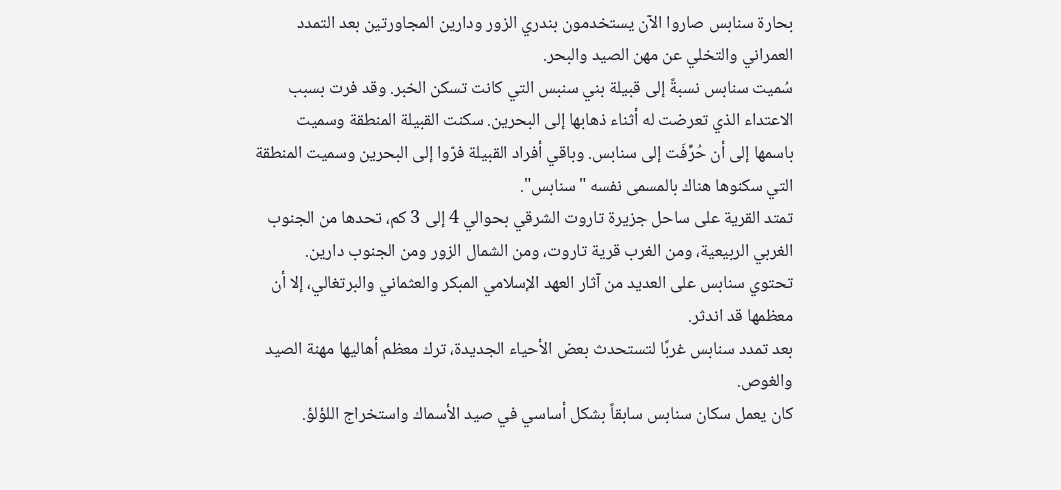بحارة سنابس صاروا الآن يستخدمون بندري الزور ودارين المجاورتين بعد التمدد العمراني والتخلي عن مهن الصيد والبحر.
سُميت سنابس نسبةً إلى قبيلة بني سنبس التي كانت تسكن الخبر. وقد فرت بسبب الاعتداء الذي تعرضت له أثناء ذهابها إلى البحرين. سكنت القبيلة المنطقة وسميت باسمها إلى أن حُرِّفَت إلى سنابس. وباقي أفراد القبيلة فرّوا إلى البحرين وسميت المنطقة التي سكنوها هناك بالمسمى نفسه "سنابس".
تمتد القرية على ساحل جزيرة تاروت الشرقي بحوالي 4 إلى 3 كم، تحدها من الجنوب الغربي الربيعية، ومن الغرب قرية تاروت، ومن الشمال الزور ومن الجنوب دارين.
تحتوي سنابس على العديد من آثار العهد الإسلامي المبكر والعثماني والبرتغالي، إلا أن معظمها قد اندثر.
بعد تمدد سنابس غربًا لتستحدث بعض الأحياء الجديدة، ترك معظم أهاليها مهنة الصيد والغوص.
كان يعمل سكان سنابس سابقاً بشكل أساسي في صيد الأسماك واستخراج اللؤلؤ.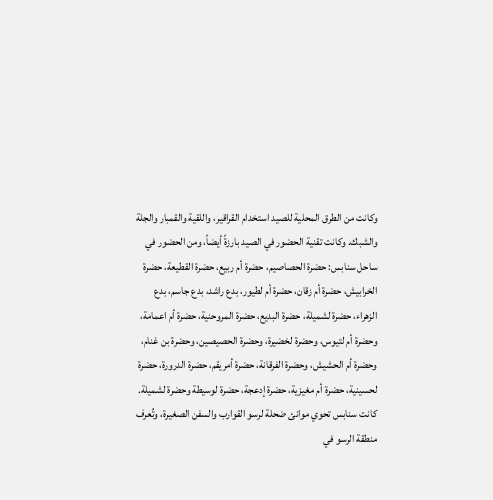وكانت من الطرق المحلية للصيد استخدام القراقير، واللقية والقمبار والجلة والشبك. وكانت تقنية الحضور في الصيد بارزةً أيضاً، ومن الحضور في ساحل سنابس: حضرة الحصاصيم، حضرة أم ربيع، حضرة القطيعة، حضرة الخرابيش، حضرة أم زقان، حضرة أم لطيور، بدع راشد، بدع جاسم، بدع الزهراء، حضرة لشميلة، حضرة البديع، حضرة المروحنية، حضرة أم اعمامة، وحضرة أم لتيوس، وحضرة لخضيرة، وحضرة الحصيصين، وحضرة بن غنام، وحضرة أم الحشيش، وحضرة الفرقانة، حضرة أمريقم، حضرة الدرورة، حضرة لحسينية، حضرة أم مغيزية، حضرة إدعجة، حضرة لوسيطة وحضرة لشميلة.
كانت سنابس تحوي موانئ ضحلة لرسو القوارب والسفن الصغيرة، وتُعرف منطقة الرسو في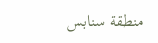منطقة سنابس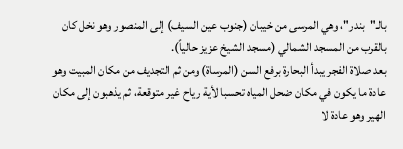بالـ"بندر"، وهي المرسى من خيبان (جنوب عين السيف) إلى المنصور وهو نخل كان بالقرب من المسجد الشمالي (مسجد الشيخ عزيز حالياً).
بعد صلاة الفجر يبدأ البحارة برفع السن (المرساة) ومن ثم التجديف من مكان المبيت وهو عادة ما يكون في مكان ضحل المياه تحسبا لأية رياح غير متوقعة، ثم يذهبون إلى مكان الهير وهو عادة لا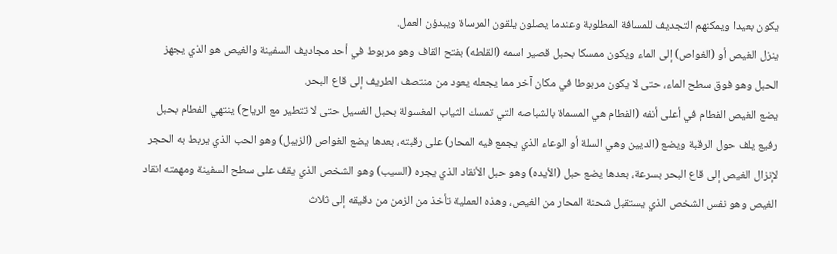يكون بعيدا ويمكنهم التجديف للمسافة المطلوبة وعندما يصلون يلقون المرساة ويبدؤن العمل.
ينزل الغيص أو (الغواص) إلى الماء ويكون ممسكا بحبل قصير اسمه (القلطه) بفتح القاف وهو مربوط في أحد مجاديف السفينة والغيص هو الذي يجهز الحبل وهو فوق سطح الماء، حتى لا يكون مربوطا في مكان آخر مما يجعله يعود من منتصف الطريف إلى قاع البحر.
يضع الغيص الفطام في أعلى أنفه (الفطام هي المسماة بالشباصه التي تمسك الثياب المغسولة بحبل الغسيل حتى لا تتطير مع الرياح) ينتهي الفطام بحبل رفيع يلف حول الرقبة ويضع (الديين وهي السلة أو الوعاء الذي يجمع فيه المحار) على رقبته، بعدها يضع الغواص (الزيبل) وهو الحب الذي يربط به الحجر لإنزال الغيص إلى قاع البحر بسرعة، بعدها يضع حبل (الأيده) وهو حبل الأنقاد الذي يجره (السيب) وهو الشخص الذي يقف على سطح السفينة ومهمته انقاد الغيص وهو نفس الشخص الذي يستقبل شحنة المحار من الغيص، وهذه العملية تأخذ من الزمن من دقيقه إلى ثلاث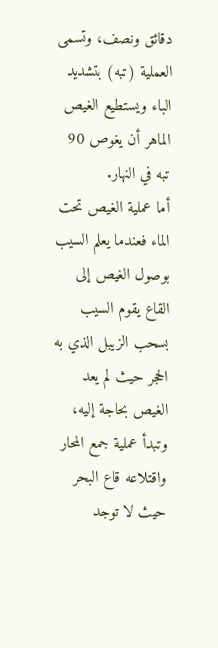دقائق ونصف، وتسمى العملية (تبه) بتشديد الباء ويستطيع الغيص الماهر أن يغوص 90 تبه في النهار.
أما عملية الغيص تحت الماء فعندما يعلم السيب بوصول الغيص إلى القاع يقوم السيب بسحب الزيبل الذي به الحجر حيث لم يعد الغيص بحاجة إليه، وتبدأ عملية جمع المحار واقتلاعه قاع البحر حيث لا توجد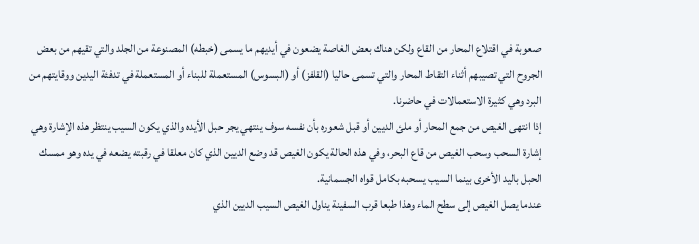صعوبة في اقتلاع المحار من القاع ولكن هناك بعض الغاصة يضعون في أيديهم ما يسمى (خبطه) المصنوعة من الجلد والتي تقيهم من بعض الجروح التي تصيبهم أثناء التقاط المحار والتي تسمى حاليا (القلفز) أو (البسوس) المستعملة للبناء أو المستعملة في تدفئة اليدين ووقايتهم من البرد وهي كثيرة الاستعمالات في حاضرنا.
إذا انتهى الغيص من جمع المحار أو ملئ الديين أو قبل شعوره بأن نفسه سوف ينتهي يجر حبل الأيده والذي يكون السيب ينتظر هذه الإشارة وهي إشارة السحب وسحب الغيص من قاع البحر، وفي هذه الحالة يكون الغيص قد وضع الديين الذي كان معلقا في رقبته يضعه في يده وهو ممسك الحبل باليد الأخرى بينما السيب يسحبه بكامل قواه الجسمانية.
عندما يصل الغيص إلى سطح الماء وهذا طبعا قرب السفينة يناول الغيص السيب الديين الذي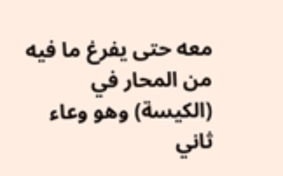معه حتى يفرغ ما فيه من المحار في (الكيسة) وهو وعاء ثاني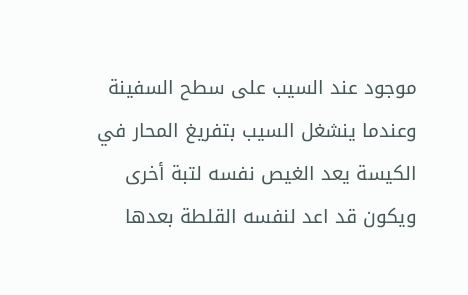موجود عند السيب على سطح السفينة وعندما ينشغل السيب بتفريغ المحار في الكيسة يعد الغيص نفسه لتبة أخرى ويكون قد اعد لنفسه القلطة بعدها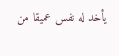يأخد له نفس عميقا من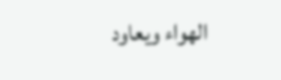الهواء ويعاود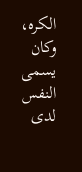الكره، وكان يسمى النفس لدى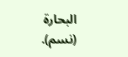البحارة (نسم).